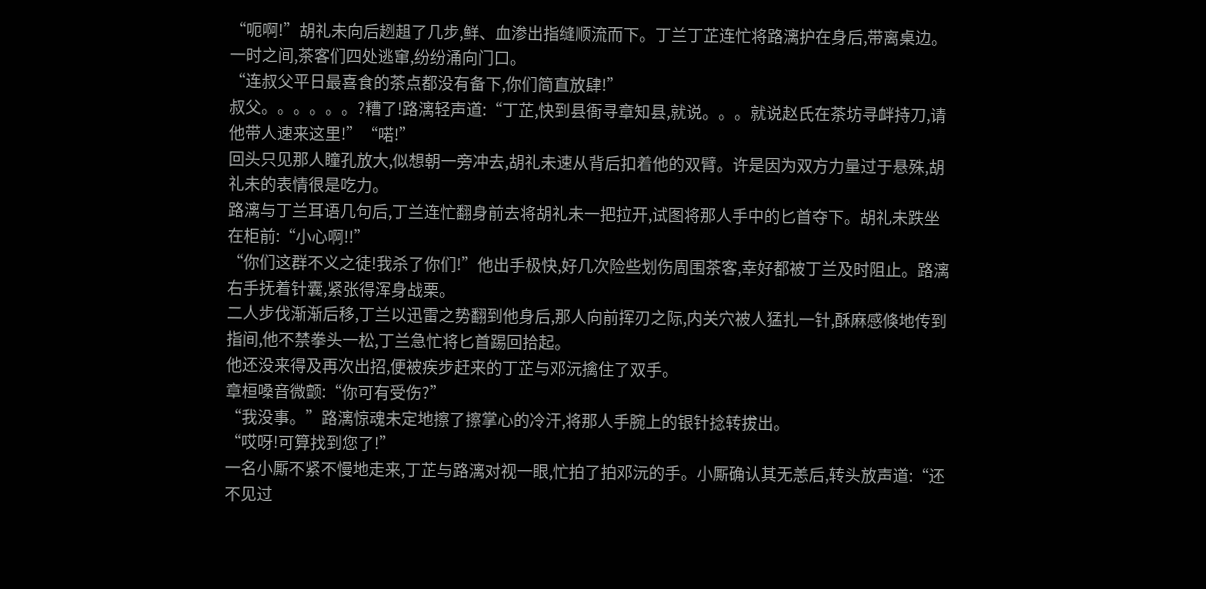“呃啊!”胡礼未向后趔趄了几步,鲜、血渗出指缝顺流而下。丁兰丁芷连忙将路漓护在身后,带离桌边。一时之间,茶客们四处逃窜,纷纷涌向门口。
“连叔父平日最喜食的茶点都没有备下,你们简直放肆!”
叔父。。。。。。?糟了!路漓轻声道:“丁芷,快到县衙寻章知县,就说。。。就说赵氏在茶坊寻衅持刀,请他带人速来这里!”“喏!”
回头只见那人瞳孔放大,似想朝一旁冲去,胡礼未速从背后扣着他的双臂。许是因为双方力量过于悬殊,胡礼未的表情很是吃力。
路漓与丁兰耳语几句后,丁兰连忙翻身前去将胡礼未一把拉开,试图将那人手中的匕首夺下。胡礼未跌坐在柜前:“小心啊!!”
“你们这群不义之徒!我杀了你们!”他出手极快,好几次险些划伤周围茶客,幸好都被丁兰及时阻止。路漓右手抚着针囊,紧张得浑身战栗。
二人步伐渐渐后移,丁兰以迅雷之势翻到他身后,那人向前挥刃之际,内关穴被人猛扎一针,酥麻感倏地传到指间,他不禁拳头一松,丁兰急忙将匕首踢回拾起。
他还没来得及再次出招,便被疾步赶来的丁芷与邓沅擒住了双手。
章桓嗓音微颤:“你可有受伤?”
“我没事。”路漓惊魂未定地擦了擦掌心的冷汗,将那人手腕上的银针捻转拔出。
“哎呀!可算找到您了!”
一名小厮不紧不慢地走来,丁芷与路漓对视一眼,忙拍了拍邓沅的手。小厮确认其无恙后,转头放声道:“还不见过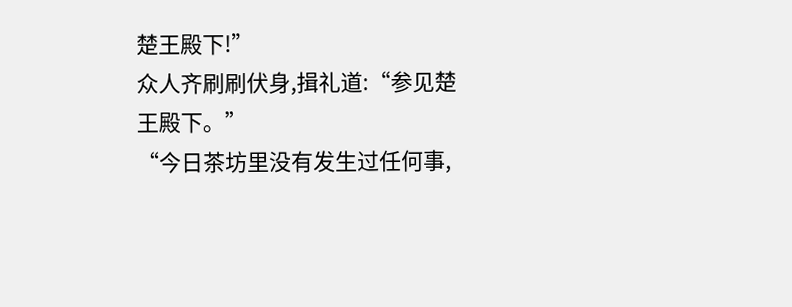楚王殿下!”
众人齐刷刷伏身,揖礼道:“参见楚王殿下。”
“今日茶坊里没有发生过任何事,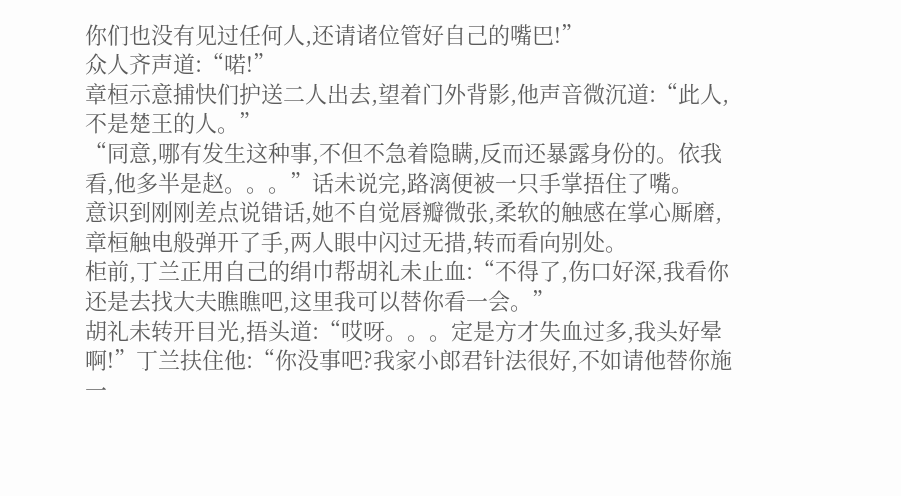你们也没有见过任何人,还请诸位管好自己的嘴巴!”
众人齐声道:“喏!”
章桓示意捕快们护送二人出去,望着门外背影,他声音微沉道:“此人,不是楚王的人。”
“同意,哪有发生这种事,不但不急着隐瞒,反而还暴露身份的。依我看,他多半是赵。。。”话未说完,路漓便被一只手掌捂住了嘴。
意识到刚刚差点说错话,她不自觉唇瓣微张,柔软的触感在掌心厮磨,章桓触电般弹开了手,两人眼中闪过无措,转而看向别处。
柜前,丁兰正用自己的绢巾帮胡礼未止血:“不得了,伤口好深,我看你还是去找大夫瞧瞧吧,这里我可以替你看一会。”
胡礼未转开目光,捂头道:“哎呀。。。定是方才失血过多,我头好晕啊!”丁兰扶住他:“你没事吧?我家小郎君针法很好,不如请他替你施一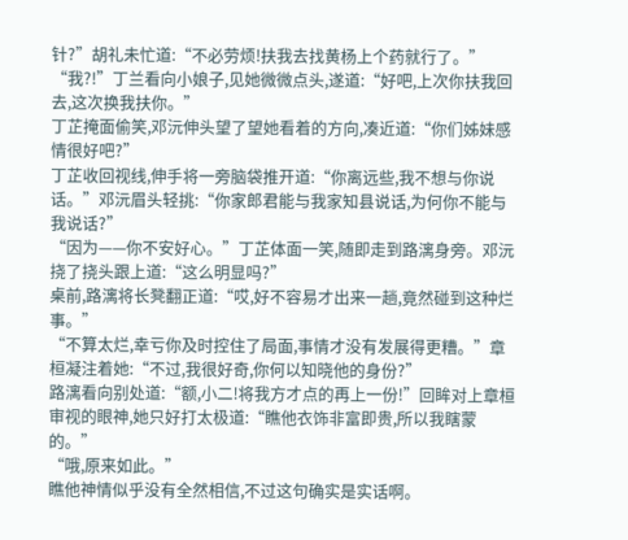针?”胡礼未忙道:“不必劳烦!扶我去找黄杨上个药就行了。”
“我?!”丁兰看向小娘子,见她微微点头,遂道:“好吧,上次你扶我回去,这次换我扶你。”
丁芷掩面偷笑,邓沅伸头望了望她看着的方向,凑近道:“你们姊妹感情很好吧?”
丁芷收回视线,伸手将一旁脑袋推开道:“你离远些,我不想与你说话。”邓沅眉头轻挑:“你家郎君能与我家知县说话,为何你不能与我说话?”
“因为——你不安好心。”丁芷体面一笑,随即走到路漓身旁。邓沅挠了挠头跟上道:“这么明显吗?”
桌前,路漓将长凳翻正道:“哎,好不容易才出来一趟,竟然碰到这种烂事。”
“不算太烂,幸亏你及时控住了局面,事情才没有发展得更糟。”章桓凝注着她:“不过,我很好奇,你何以知晓他的身份?”
路漓看向别处道:“额,小二!将我方才点的再上一份!”回眸对上章桓审视的眼神,她只好打太极道:“瞧他衣饰非富即贵,所以我瞎蒙的。”
“哦,原来如此。”
瞧他神情似乎没有全然相信,不过这句确实是实话啊。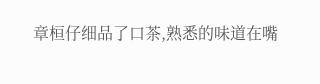章桓仔细品了口茶,熟悉的味道在嘴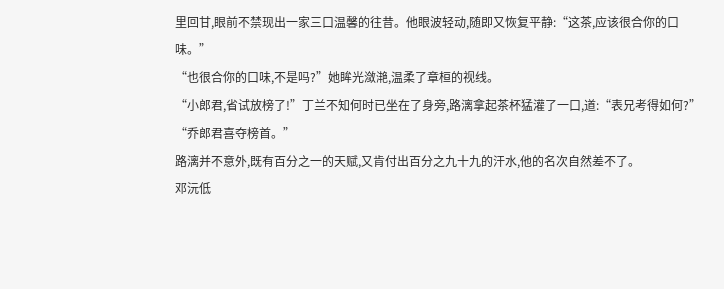里回甘,眼前不禁现出一家三口温馨的往昔。他眼波轻动,随即又恢复平静:“这茶,应该很合你的口味。”
“也很合你的口味,不是吗?”她眸光潋滟,温柔了章桓的视线。
“小郎君,省试放榜了!”丁兰不知何时已坐在了身旁,路漓拿起茶杯猛灌了一口,道:“表兄考得如何?”
“乔郎君喜夺榜首。”
路漓并不意外,既有百分之一的天赋,又肯付出百分之九十九的汗水,他的名次自然差不了。
邓沅低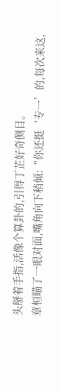头掰着手指,活像个算卦的,引得丁芷好奇侧目。
章桓瞄了一眼对面,嘴角向下稍倾:“你还挺‘专一’的,每次来这,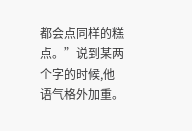都会点同样的糕点。”说到某两个字的时候,他语气格外加重。